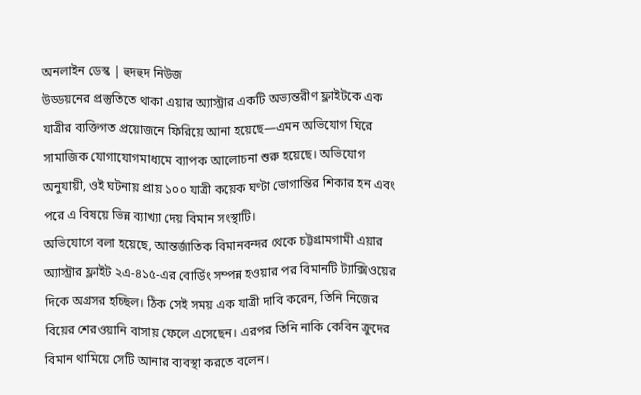অনলাইন ডেস্ক | হুদহুদ নিউজ
উড্ডয়নের প্রস্তুতিতে থাকা এয়ার অ্যাস্ট্রার একটি অভ্যন্তরীণ ফ্লাইটকে এক যাত্রীর ব্যক্তিগত প্রয়োজনে ফিরিয়ে আনা হয়েছে—এমন অভিযোগ ঘিরে সামাজিক যোগাযোগমাধ্যমে ব্যাপক আলোচনা শুরু হয়েছে। অভিযোগ অনুযায়ী, ওই ঘটনায় প্রায় ১০০ যাত্রী কয়েক ঘণ্টা ভোগান্তির শিকার হন এবং পরে এ বিষয়ে ভিন্ন ব্যাখ্যা দেয় বিমান সংস্থাটি।
অভিযোগে বলা হয়েছে, আন্তর্জাতিক বিমানবন্দর থেকে চট্টগ্রামগামী এয়ার অ্যাস্ট্রার ফ্লাইট ২এ-৪১৫-এর বোর্ডিং সম্পন্ন হওয়ার পর বিমানটি ট্যাক্সিওয়ের দিকে অগ্রসর হচ্ছিল। ঠিক সেই সময় এক যাত্রী দাবি করেন, তিনি নিজের বিয়ের শেরওয়ানি বাসায় ফেলে এসেছেন। এরপর তিনি নাকি কেবিন ক্রুদের বিমান থামিয়ে সেটি আনার ব্যবস্থা করতে বলেন।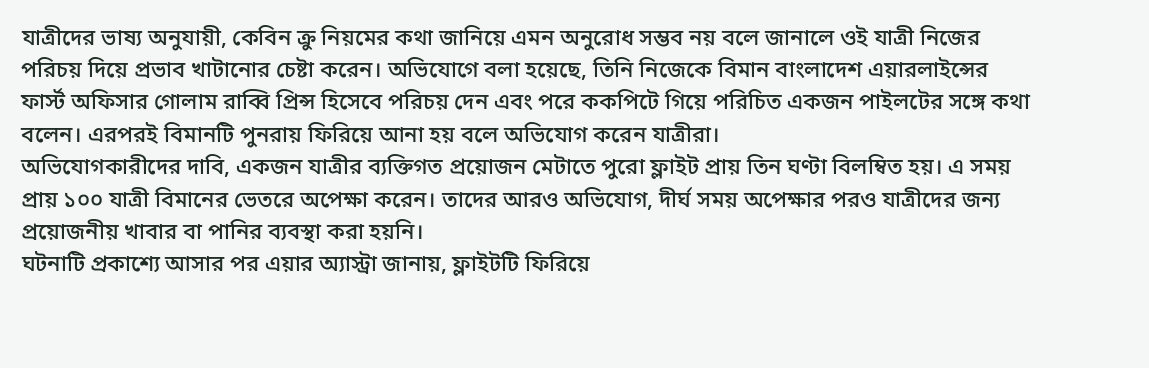যাত্রীদের ভাষ্য অনুযায়ী, কেবিন ক্রু নিয়মের কথা জানিয়ে এমন অনুরোধ সম্ভব নয় বলে জানালে ওই যাত্রী নিজের পরিচয় দিয়ে প্রভাব খাটানোর চেষ্টা করেন। অভিযোগে বলা হয়েছে, তিনি নিজেকে বিমান বাংলাদেশ এয়ারলাইন্সের ফার্স্ট অফিসার গোলাম রাব্বি প্রিন্স হিসেবে পরিচয় দেন এবং পরে ককপিটে গিয়ে পরিচিত একজন পাইলটের সঙ্গে কথা বলেন। এরপরই বিমানটি পুনরায় ফিরিয়ে আনা হয় বলে অভিযোগ করেন যাত্রীরা।
অভিযোগকারীদের দাবি, একজন যাত্রীর ব্যক্তিগত প্রয়োজন মেটাতে পুরো ফ্লাইট প্রায় তিন ঘণ্টা বিলম্বিত হয়। এ সময় প্রায় ১০০ যাত্রী বিমানের ভেতরে অপেক্ষা করেন। তাদের আরও অভিযোগ, দীর্ঘ সময় অপেক্ষার পরও যাত্রীদের জন্য প্রয়োজনীয় খাবার বা পানির ব্যবস্থা করা হয়নি।
ঘটনাটি প্রকাশ্যে আসার পর এয়ার অ্যাস্ট্রা জানায়, ফ্লাইটটি ফিরিয়ে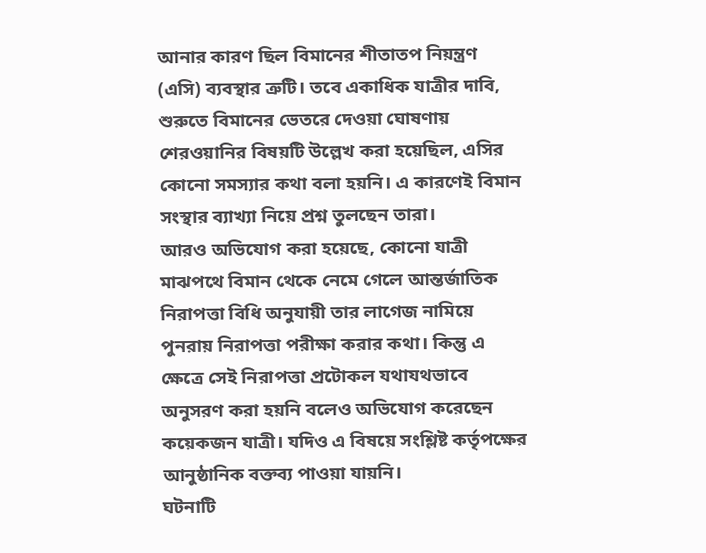আনার কারণ ছিল বিমানের শীতাতপ নিয়ন্ত্রণ (এসি) ব্যবস্থার ত্রুটি। তবে একাধিক যাত্রীর দাবি, শুরুতে বিমানের ভেতরে দেওয়া ঘোষণায় শেরওয়ানির বিষয়টি উল্লেখ করা হয়েছিল, এসির কোনো সমস্যার কথা বলা হয়নি। এ কারণেই বিমান সংস্থার ব্যাখ্যা নিয়ে প্রশ্ন তুলছেন তারা।
আরও অভিযোগ করা হয়েছে, কোনো যাত্রী মাঝপথে বিমান থেকে নেমে গেলে আন্তর্জাতিক নিরাপত্তা বিধি অনুযায়ী তার লাগেজ নামিয়ে পুনরায় নিরাপত্তা পরীক্ষা করার কথা। কিন্তু এ ক্ষেত্রে সেই নিরাপত্তা প্রটোকল যথাযথভাবে অনুসরণ করা হয়নি বলেও অভিযোগ করেছেন কয়েকজন যাত্রী। যদিও এ বিষয়ে সংশ্লিষ্ট কর্তৃপক্ষের আনুষ্ঠানিক বক্তব্য পাওয়া যায়নি।
ঘটনাটি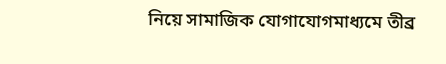নিয়ে সামাজিক যোগাযোগমাধ্যমে তীব্র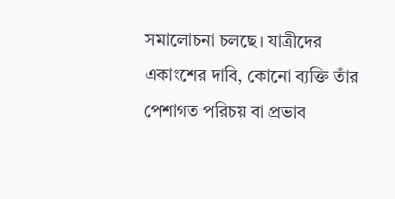সমালোচনা চলছে। যাত্রীদের একাংশের দাবি, কোনো ব্যক্তি তাঁর পেশাগত পরিচয় বা প্রভাব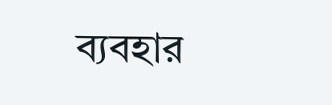ব্যবহার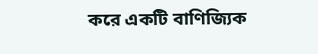করে একটি বাণিজ্যিক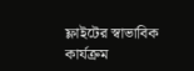ফ্লাইটের স্বাভাবিক কার্যক্রম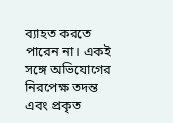ব্যাহত করতে পারেন না। একই সঙ্গে অভিযোগের নিরপেক্ষ তদন্ত এবং প্রকৃত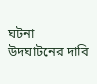ঘটনা উদঘাটনের দাবি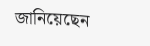জানিয়েছেন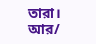তারা।
আর/